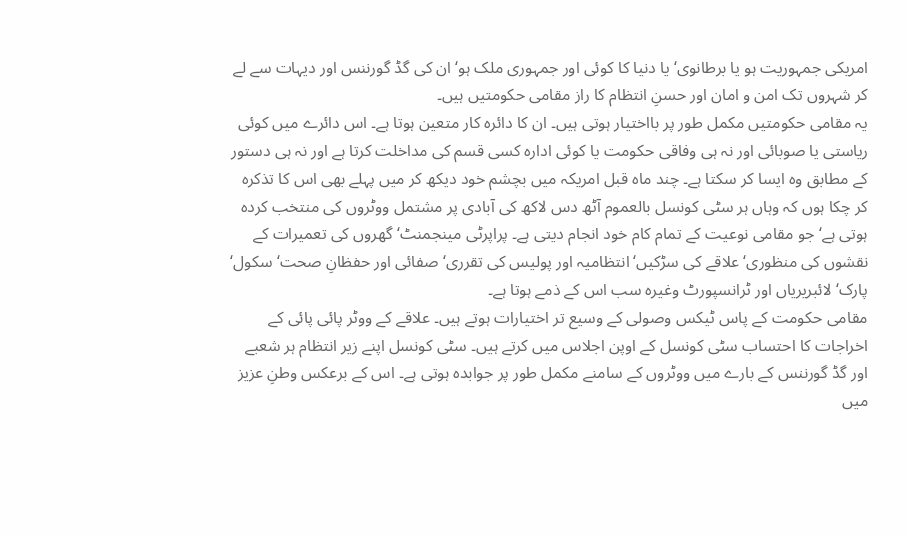امریکی جمہوریت ہو یا برطانوی‘ یا دنیا کا کوئی اور جمہوری ملک ہو‘ ان کی گڈ گورننس اور دیہات سے لے کر شہروں تک امن و امان اور حسنِ انتظام کا راز مقامی حکومتیں ہیں۔
یہ مقامی حکومتیں مکمل طور پر بااختیار ہوتی ہیں۔ ان کا دائرہ کار متعین ہوتا ہے۔ اس دائرے میں کوئی ریاستی یا صوبائی اور نہ ہی وفاقی حکومت یا کوئی ادارہ کسی قسم کی مداخلت کرتا ہے اور نہ ہی دستور کے مطابق وہ ایسا کر سکتا ہے۔ چند ماہ قبل امریکہ میں بچشم خود دیکھ کر میں پہلے بھی اس کا تذکرہ کر چکا ہوں کہ وہاں ہر سٹی کونسل بالعموم آٹھ دس لاکھ کی آبادی پر مشتمل ووٹروں کی منتخب کردہ ہوتی ہے‘ جو مقامی نوعیت کے تمام کام خود انجام دیتی ہے۔ پراپرٹی مینجمنٹ‘ گھروں کی تعمیرات کے نقشوں کی منظوری‘ علاقے کی سڑکیں‘ انتظامیہ اور پولیس کی تقرری‘ صفائی اور حفظانِ صحت‘ سکول‘ پارک‘ لائبریریاں اور ٹرانسپورٹ وغیرہ سب اس کے ذمے ہوتا ہے۔
مقامی حکومت کے پاس ٹیکس وصولی کے وسیع تر اختیارات ہوتے ہیں۔ علاقے کے ووٹر پائی پائی کے اخراجات کا احتساب سٹی کونسل کے اوپن اجلاس میں کرتے ہیں۔ سٹی کونسل اپنے زیر انتظام ہر شعبے اور گڈ گورننس کے بارے میں ووٹروں کے سامنے مکمل طور پر جوابدہ ہوتی ہے۔ اس کے برعکس وطنِ عزیز میں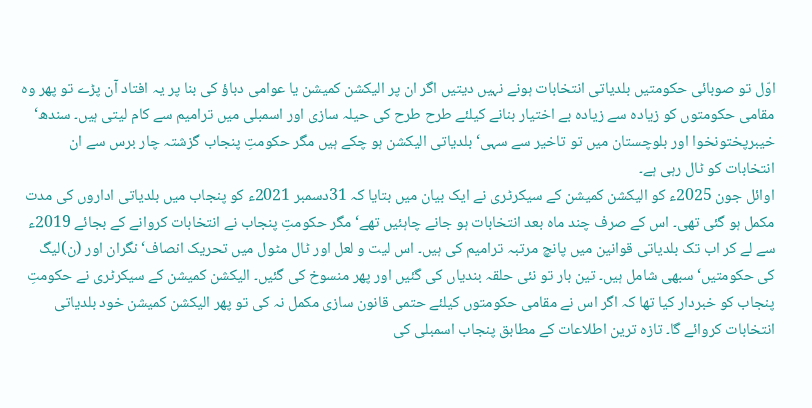اوّل تو صوبائی حکومتیں بلدیاتی انتخابات ہونے نہیں دیتیں اگر ان پر الیکشن کمیشن یا عوامی دباؤ کی بنا پر یہ افتاد آن پڑے تو پھر وہ مقامی حکومتوں کو زیادہ سے زیادہ بے اختیار بنانے کیلئے طرح طرح کی حیلہ سازی اور اسمبلی میں ترامیم سے کام لیتی ہیں۔ سندھ‘ خیبرپختونخوا اور بلوچستان میں تو تاخیر سے سہی‘ بلدیاتی الیکشن ہو چکے ہیں مگر حکومتِ پنجاب گزشتہ چار برس سے ان انتخابات کو ٹال رہی ہے۔
اوائل جون 2025ء کو الیکشن کمیشن کے سیکرٹری نے ایک بیان میں بتایا کہ 31دسمبر 2021ء کو پنجاب میں بلدیاتی اداروں کی مدت مکمل ہو گئی تھی۔ اس کے صرف چند ماہ بعد انتخابات ہو جانے چاہئیں تھے‘ مگر حکومتِ پنجاب نے انتخابات کروانے کے بجائے 2019ء سے لے کر اب تک بلدیاتی قوانین میں پانچ مرتبہ ترامیم کی ہیں۔ اس لیت و لعل اور ٹال مٹول میں تحریک انصاف‘ نگران اور (ن)لیگ کی حکومتیں‘ سبھی شامل ہیں۔ تین بار تو نئی حلقہ بندیاں کی گئیں اور پھر منسوخ کی گئیں۔ الیکشن کمیشن کے سیکرٹری نے حکومتِ پنجاب کو خبردار کیا تھا کہ اگر اس نے مقامی حکومتوں کیلئے حتمی قانون سازی مکمل نہ کی تو پھر الیکشن کمیشن خود بلدیاتی انتخابات کروائے گا۔ تازہ ترین اطلاعات کے مطابق پنجاب اسمبلی کی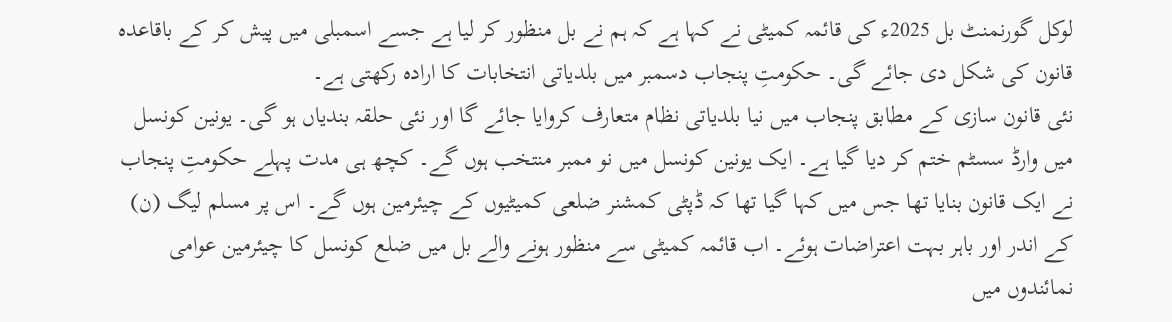لوکل گورنمنٹ بل 2025ء کی قائمہ کمیٹی نے کہا ہے کہ ہم نے بل منظور کر لیا ہے جسے اسمبلی میں پیش کر کے باقاعدہ قانون کی شکل دی جائے گی۔ حکومتِ پنجاب دسمبر میں بلدیاتی انتخابات کا ارادہ رکھتی ہے۔
نئی قانون سازی کے مطابق پنجاب میں نیا بلدیاتی نظام متعارف کروایا جائے گا اور نئی حلقہ بندیاں ہو گی۔ یونین کونسل میں وارڈ سسٹم ختم کر دیا گیا ہے۔ ایک یونین کونسل میں نو ممبر منتخب ہوں گے۔ کچھ ہی مدت پہلے حکومتِ پنجاب نے ایک قانون بنایا تھا جس میں کہا گیا تھا کہ ڈپٹی کمشنر ضلعی کمیٹیوں کے چیئرمین ہوں گے۔ اس پر مسلم لیگ (ن) کے اندر اور باہر بہت اعتراضات ہوئے۔ اب قائمہ کمیٹی سے منظور ہونے والے بل میں ضلع کونسل کا چیئرمین عوامی نمائندوں میں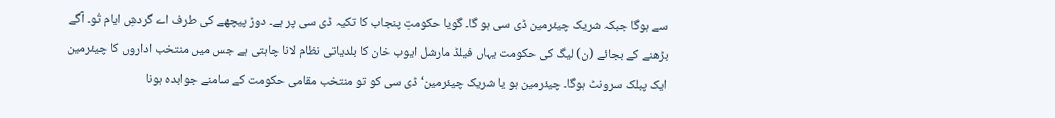سے ہوگا جبکہ شریک چیئرمین ڈی سی ہو گا۔ گویا حکومتِ پنجاب کا تکیہ ڈی سی پر ہے۔ دوڑ پیچھے کی طرف اے گردشِ ایام تُو۔ آگے بڑھنے کے بجائے (ن) لیگ کی حکومت یہاں فیلڈ مارشل ایوب خان کا بلدیاتی نظام لانا چاہتی ہے جس میں منتخب اداروں کا چیئرمین ایک پبلک سرونٹ ہوگا۔ چیئرمین ہو یا شریک چیئرمین‘ ڈی سی کو تو منتخب مقامی حکومت کے سامنے جوابدہ ہونا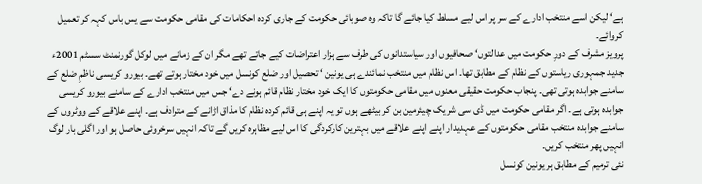ہے‘ لیکن اسے منتخب ادارے کے سر پر اس لیے مسلط کیا جائے گا تاکہ وہ صوبائی حکومت کے جاری کردہ احکامات کی مقامی حکومت سے یس باس کہہ کر تعمیل کروائے۔
پرویز مشرف کے دورِ حکومت میں عدالتوں‘ صحافیوں اور سیاستدانوں کی طرف سے ہزار اعتراضات کیے جاتے تھے مگر ان کے زمانے میں لوکل گورنمنٹ سسٹم 2001ء جدید جمہوری ریاستوں کے نظام کے مطابق تھا۔ اس نظام میں منتخب نمائندے ہی یونین ‘ تحصیل اور ضلع کونسل میں خود مختار ہوتے تھے۔ بیورو کریسی ناظمِ ضلع کے سامنے جوابدہ ہوتی تھی۔ پنجاب حکومت حقیقی معنوں میں مقامی حکومتوں کا ایک خود مختار نظام قائم ہونے دے‘ جس میں منتخب ادارے کے سامنے بیورو کریسی جوابدہ ہوتی ہے۔ اگر مقامی حکومت میں ڈی سی شریک چیئرمین بن کر بیٹھے ہوں تو یہ اپنے ہی قائم کردہ نظام کا مذاق اڑانے کے مترادف ہے۔ اپنے علاقے کے ووٹروں کے سامنے جوابدہ منتخب مقامی حکومتوں کے عہدیدار اپنے اپنے علاقے میں بہترین کارکردگی کا اس لیے مظاہرہ کریں گے تاکہ انہیں سرخروئی حاصل ہو اور اگلی بار لوگ انہیں پھر منتخب کریں۔
نئی ترمیم کے مطابق ہر یونین کونسل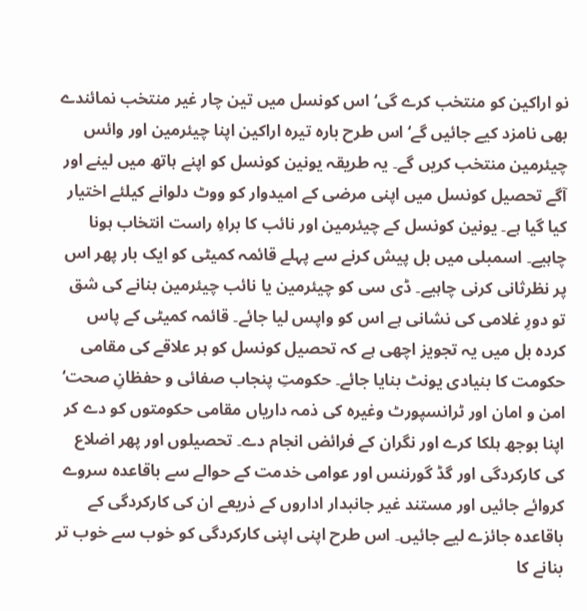نو اراکین کو منتخب کرے گی‘ اس کونسل میں تین چار غیر منتخب نمائندے بھی نامزد کیے جائیں گے‘ اس طرح بارہ تیرہ اراکین اپنا چیئرمین اور وائس چیئرمین منتخب کریں گے۔ یہ طریقہ یونین کونسل کو اپنے ہاتھ میں لینے اور آگے تحصیل کونسل میں اپنی مرضی کے امیدوار کو ووٹ دلوانے کیلئے اختیار کیا گیا ہے۔ یونین کونسل کے چیئرمین اور نائب کا براہِ راست انتخاب ہونا چاہیے۔ اسمبلی میں بل پیش کرنے سے پہلے قائمہ کمیٹی کو ایک بار پھر اس پر نظرثانی کرنی چاہیے۔ ڈی سی کو چیئرمین یا نائب چیئرمین بنانے کی شق تو دورِ غلامی کی نشانی ہے اس کو واپس لیا جائے۔ قائمہ کمیٹی کے پاس کردہ بل میں یہ تجویز اچھی ہے کہ تحصیل کونسل کو ہر علاقے کی مقامی حکومت کا بنیادی یونٹ بنایا جائے۔ حکومتِ پنجاب صفائی و حفظانِ صحت‘ امن و امان اور ٹرانسپورٹ وغیرہ کی ذمہ داریاں مقامی حکومتوں کو دے کر اپنا بوجھ ہلکا کرے اور نگران کے فرائض انجام دے۔ تحصیلوں اور پھر اضلاع کی کارکردگی اور گڈ گورننس اور عوامی خدمت کے حوالے سے باقاعدہ سروے کروائے جائیں اور مستند غیر جانبدار اداروں کے ذریعے ان کی کارکردگی کے باقاعدہ جائزے لیے جائیں۔ اس طرح اپنی اپنی کارکردگی کو خوب سے خوب تر بنانے کا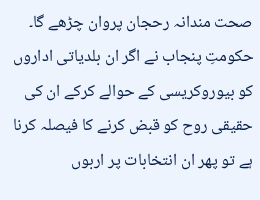صحت مندانہ رحجان پروان چڑھے گا۔
حکومتِ پنجاب نے اگر ان بلدیاتی اداروں کو بیوروکریسی کے حوالے کرکے ان کی حقیقی روح کو قبض کرنے کا فیصلہ کرنا ہے تو پھر ان انتخابات پر اربوں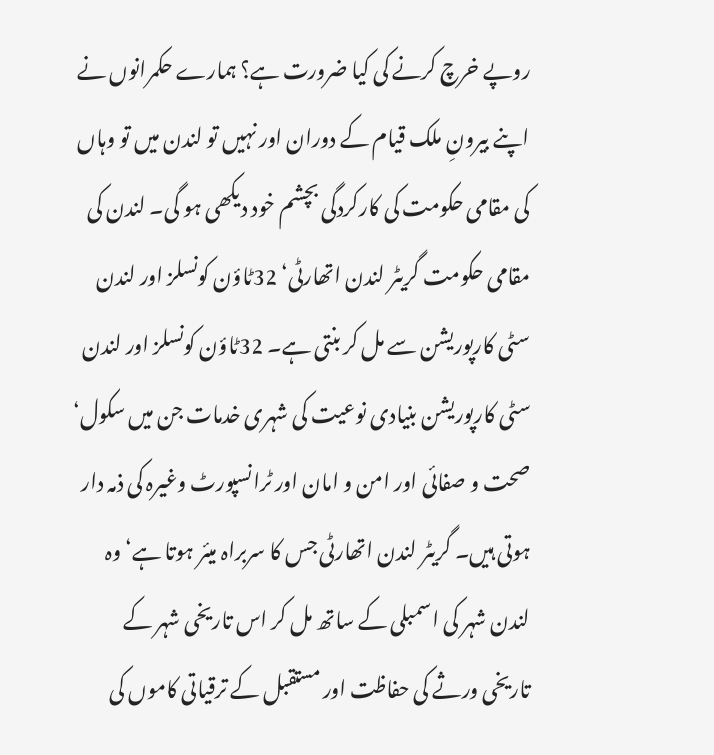روپے خرچ کرنے کی کیا ضرورت ہے؟ ہمارے حکمرانوں نے اپنے بیرونِ ملک قیام کے دوران اور نہیں تو لندن میں تو وہاں کی مقامی حکومت کی کارکردگی بچشم خود دیکھی ہو گی۔ لندن کی مقامی حکومت گریٹر لندن اتھارٹی‘ 32ٹاؤن کونسلز اور لندن سٹی کارپوریشن سے مل کر بنتی ہے۔ 32ٹاؤن کونسلز اور لندن سٹی کارپوریشن بنیادی نوعیت کی شہری خدمات جن میں سکول‘ صحت و صفائی اور امن و امان اور ٹرانسپورٹ وغیرہ کی ذمہ دار ہوتی ہیں۔ گریٹر لندن اتھارٹی جس کا سربراہ میئر ہوتا ہے‘ وہ لندن شہر کی اسمبلی کے ساتھ مل کر اس تاریخی شہر کے تاریخی ورثے کی حفاظت اور مستقبل کے ترقیاتی کاموں کی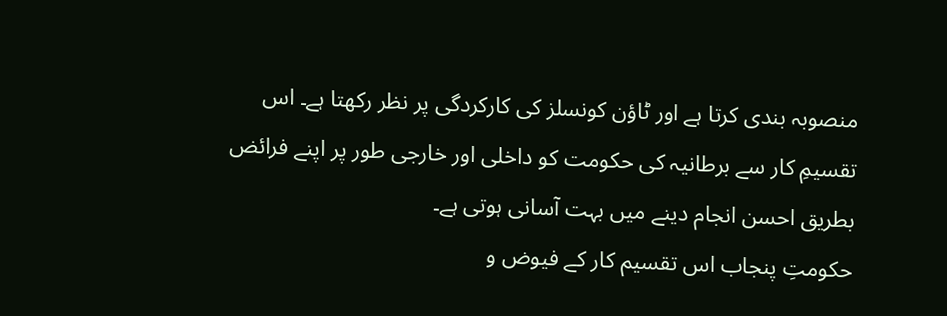منصوبہ بندی کرتا ہے اور ٹاؤن کونسلز کی کارکردگی پر نظر رکھتا ہے۔ اس تقسیمِ کار سے برطانیہ کی حکومت کو داخلی اور خارجی طور پر اپنے فرائض بطریق احسن انجام دینے میں بہت آسانی ہوتی ہے۔
حکومتِ پنجاب اس تقسیم کار کے فیوض و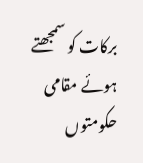برکات کو سمجھتے ہوئے مقامی حکومتوں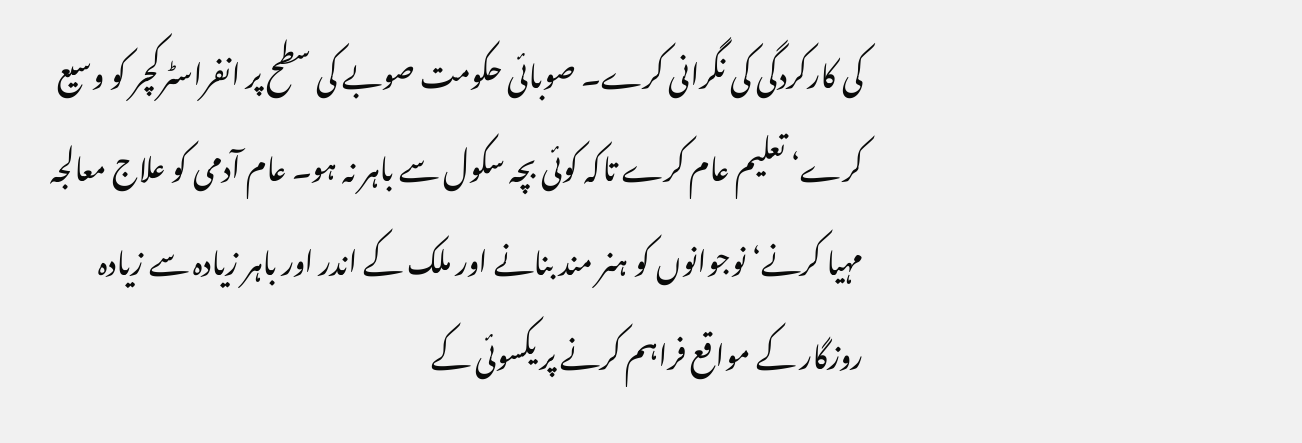کی کارکردگی کی نگرانی کرے۔ صوبائی حکومت صوبے کی سطح پر انفراسٹرکچر کو وسیع کرے‘ تعلیم عام کرے تاکہ کوئی بچہ سکول سے باہر نہ ہو۔ عام آدمی کو علاج معالجہ مہیا کرنے‘ نوجوانوں کو ہنر مند بنانے اور ملک کے اندر اور باہر زیادہ سے زیادہ روزگار کے مواقع فراہم کرنے پر یکسوئی کے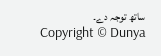ساتھ توجہ دے۔
Copyright © Dunya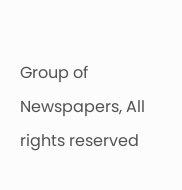Group of Newspapers, All rights reserved